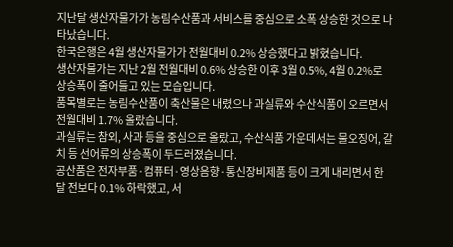지난달 생산자물가가 농림수산품과 서비스를 중심으로 소폭 상승한 것으로 나타났습니다.
한국은행은 4월 생산자물가가 전월대비 0.2% 상승했다고 밝혔습니다.
생산자물가는 지난 2월 전월대비 0.6% 상승한 이후 3월 0.5%, 4월 0.2%로 상승폭이 줄어들고 있는 모습입니다.
품목별로는 농림수산품이 축산물은 내렸으나 과실류와 수산식품이 오르면서 전월대비 1.7% 올랐습니다.
과실류는 참외, 사과 등을 중심으로 올랐고, 수산식품 가운데서는 물오징어, 갈치 등 선어류의 상승폭이 두드러졌습니다.
공산품은 전자부품·컴퓨터·영상음향·통신장비제품 등이 크게 내리면서 한 달 전보다 0.1% 하락했고, 서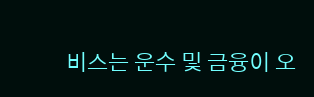비스는 운수 및 금융이 오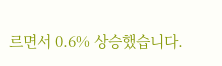르면서 0.6% 상승했습니다.